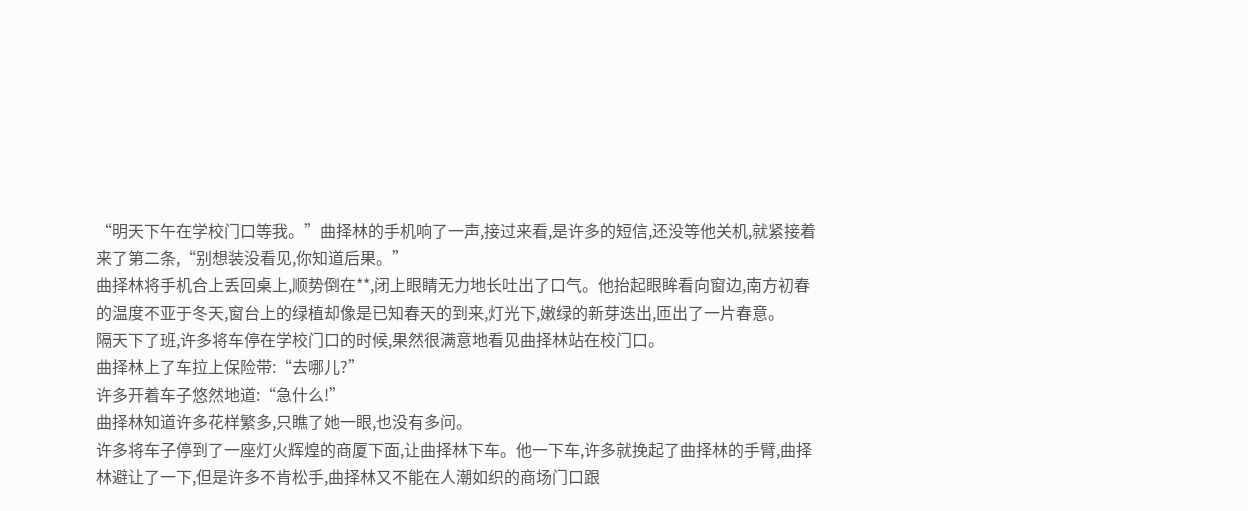“明天下午在学校门口等我。”曲择林的手机响了一声,接过来看,是许多的短信,还没等他关机,就紧接着来了第二条,“别想装没看见,你知道后果。”
曲择林将手机合上丢回桌上,顺势倒在**,闭上眼睛无力地长吐出了口气。他抬起眼眸看向窗边,南方初春的温度不亚于冬天,窗台上的绿植却像是已知春天的到来,灯光下,嫩绿的新芽迭出,匝出了一片春意。
隔天下了班,许多将车停在学校门口的时候,果然很满意地看见曲择林站在校门口。
曲择林上了车拉上保险带:“去哪儿?”
许多开着车子悠然地道:“急什么!”
曲择林知道许多花样繁多,只瞧了她一眼,也没有多问。
许多将车子停到了一座灯火辉煌的商厦下面,让曲择林下车。他一下车,许多就挽起了曲择林的手臂,曲择林避让了一下,但是许多不肯松手,曲择林又不能在人潮如织的商场门口跟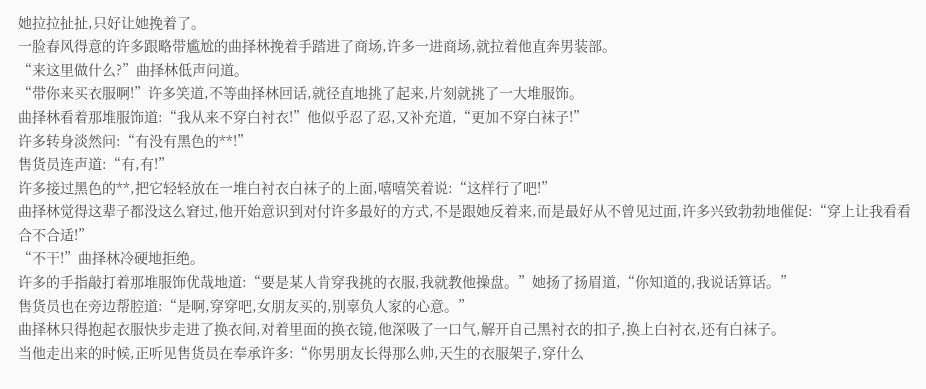她拉拉扯扯,只好让她挽着了。
一脸春风得意的许多跟略带尴尬的曲择林挽着手踏进了商场,许多一进商场,就拉着他直奔男装部。
“来这里做什么?”曲择林低声问道。
“带你来买衣服啊!”许多笑道,不等曲择林回话,就径直地挑了起来,片刻就挑了一大堆服饰。
曲择林看着那堆服饰道:“我从来不穿白衬衣!”他似乎忍了忍,又补充道,“更加不穿白袜子!”
许多转身淡然问:“有没有黑色的**!”
售货员连声道:“有,有!”
许多接过黑色的**,把它轻轻放在一堆白衬衣白袜子的上面,嘻嘻笑着说:“这样行了吧!”
曲择林觉得这辈子都没这么窘过,他开始意识到对付许多最好的方式,不是跟她反着来,而是最好从不曾见过面,许多兴致勃勃地催促:“穿上让我看看合不合适!”
“不干!”曲择林冷硬地拒绝。
许多的手指敲打着那堆服饰优哉地道:“要是某人肯穿我挑的衣服,我就教他操盘。”她扬了扬眉道,“你知道的,我说话算话。”
售货员也在旁边帮腔道:“是啊,穿穿吧,女朋友买的,别辜负人家的心意。”
曲择林只得抱起衣服快步走进了换衣间,对着里面的换衣镜,他深吸了一口气,解开自己黑衬衣的扣子,换上白衬衣,还有白袜子。
当他走出来的时候,正听见售货员在奉承许多:“你男朋友长得那么帅,天生的衣服架子,穿什么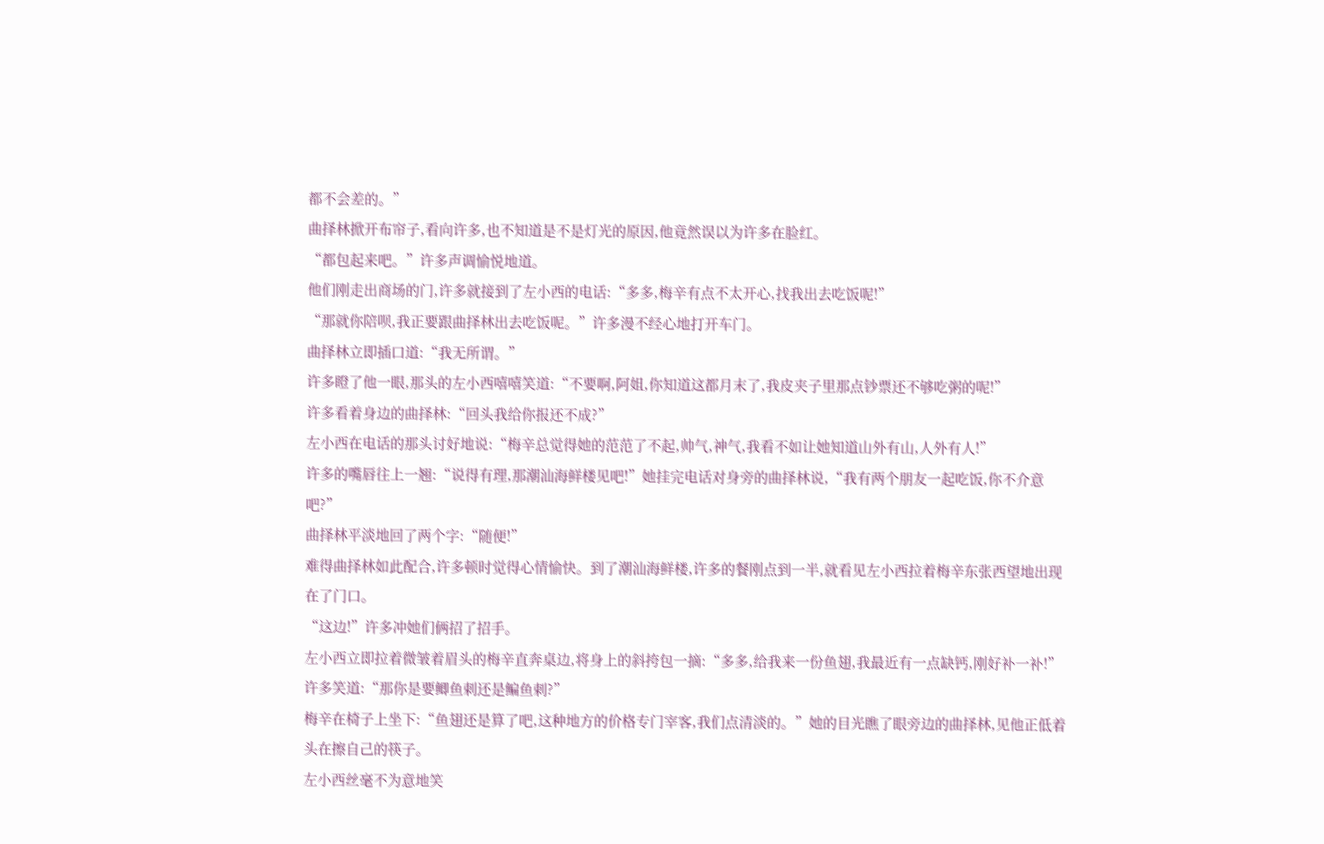都不会差的。”
曲择林掀开布帘子,看向许多,也不知道是不是灯光的原因,他竟然误以为许多在脸红。
“都包起来吧。”许多声调愉悦地道。
他们刚走出商场的门,许多就接到了左小西的电话:“多多,梅辛有点不太开心,找我出去吃饭呢!”
“那就你陪呗,我正要跟曲择林出去吃饭呢。”许多漫不经心地打开车门。
曲择林立即插口道:“我无所谓。”
许多瞪了他一眼,那头的左小西嘻嘻笑道:“不要啊,阿姐,你知道这都月末了,我皮夹子里那点钞票还不够吃粥的呢!”
许多看着身边的曲择林:“回头我给你报还不成?”
左小西在电话的那头讨好地说:“梅辛总觉得她的范范了不起,帅气,神气,我看不如让她知道山外有山,人外有人!”
许多的嘴唇往上一翘:“说得有理,那潮汕海鲜楼见吧!”她挂完电话对身旁的曲择林说,“我有两个朋友一起吃饭,你不介意吧?”
曲择林平淡地回了两个字:“随便!”
难得曲择林如此配合,许多顿时觉得心情愉快。到了潮汕海鲜楼,许多的餐刚点到一半,就看见左小西拉着梅辛东张西望地出现在了门口。
“这边!”许多冲她们俩招了招手。
左小西立即拉着微皱着眉头的梅辛直奔桌边,将身上的斜挎包一摘:“多多,给我来一份鱼翅,我最近有一点缺钙,刚好补一补!”
许多笑道:“那你是要鲫鱼刺还是鳊鱼刺?”
梅辛在椅子上坐下:“鱼翅还是算了吧,这种地方的价格专门宰客,我们点清淡的。”她的目光瞧了眼旁边的曲择林,见他正低着头在擦自己的筷子。
左小西丝毫不为意地笑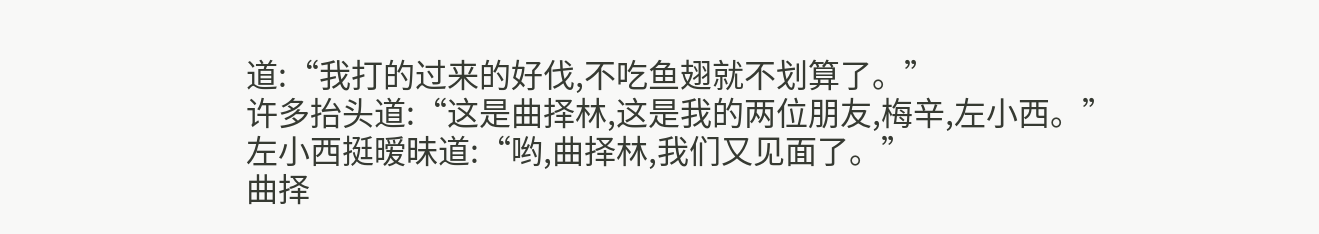道:“我打的过来的好伐,不吃鱼翅就不划算了。”
许多抬头道:“这是曲择林,这是我的两位朋友,梅辛,左小西。”
左小西挺暧昧道:“哟,曲择林,我们又见面了。”
曲择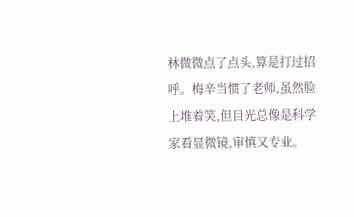林微微点了点头,算是打过招呼。梅辛当惯了老师,虽然脸上堆着笑,但目光总像是科学家看显微镜,审慎又专业。